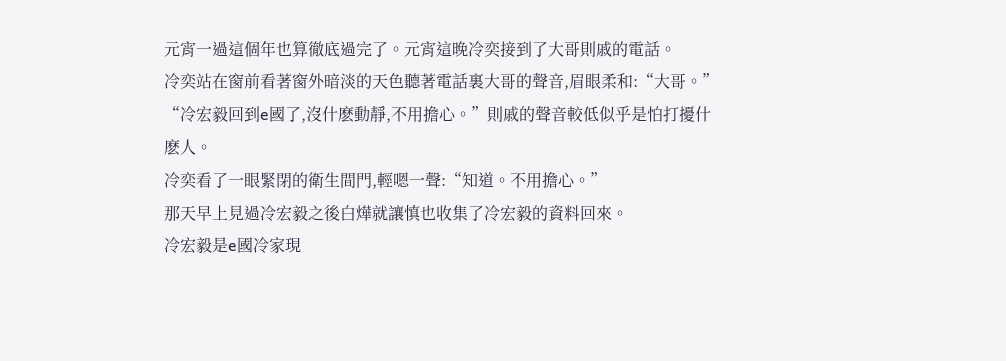元宵一過這個年也算徹底過完了。元宵這晚冷奕接到了大哥則戚的電話。
冷奕站在窗前看著窗外暗淡的天色聽著電話裏大哥的聲音,眉眼柔和:“大哥。”
“冷宏毅回到e國了,沒什麽動靜,不用擔心。”則戚的聲音較低似乎是怕打擾什麽人。
冷奕看了一眼緊閉的衛生間門,輕嗯一聲:“知道。不用擔心。”
那天早上見過冷宏毅之後白燁就讓慎也收集了冷宏毅的資料回來。
冷宏毅是e國冷家現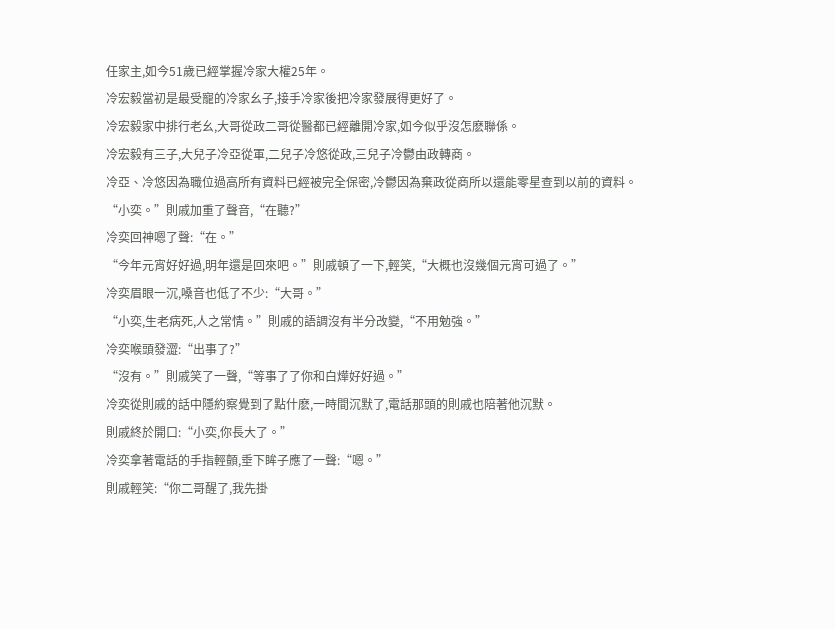任家主,如今51歲已經掌握冷家大權25年。
冷宏毅當初是最受寵的冷家幺子,接手冷家後把冷家發展得更好了。
冷宏毅家中排行老幺,大哥從政二哥從醫都已經離開冷家,如今似乎沒怎麽聯係。
冷宏毅有三子,大兒子冷亞從軍,二兒子冷悠從政,三兒子冷鬱由政轉商。
冷亞、冷悠因為職位過高所有資料已經被完全保密,冷鬱因為棄政從商所以還能零星查到以前的資料。
“小奕。”則戚加重了聲音,“在聽?”
冷奕回神嗯了聲:“在。”
“今年元宵好好過,明年還是回來吧。”則戚頓了一下,輕笑,“大概也沒幾個元宵可過了。”
冷奕眉眼一沉,嗓音也低了不少:“大哥。”
“小奕,生老病死,人之常情。”則戚的語調沒有半分改變,“不用勉強。”
冷奕喉頭發澀:“出事了?”
“沒有。”則戚笑了一聲,“等事了了你和白燁好好過。”
冷奕從則戚的話中隱約察覺到了點什麽,一時間沉默了,電話那頭的則戚也陪著他沉默。
則戚終於開口:“小奕,你長大了。”
冷奕拿著電話的手指輕顫,垂下眸子應了一聲:“嗯。”
則戚輕笑:“你二哥醒了,我先掛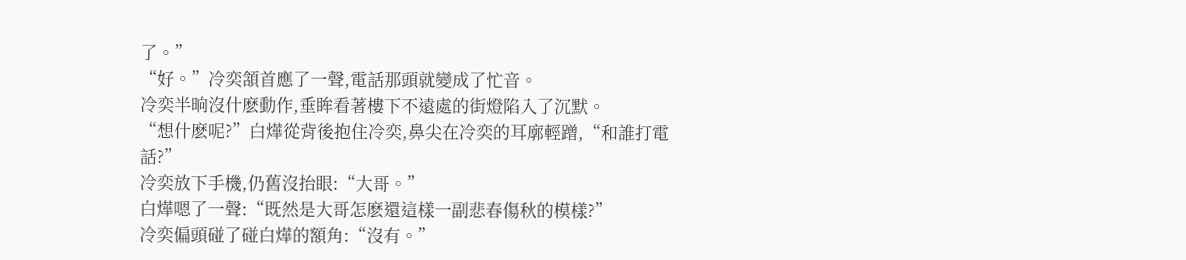了。”
“好。”冷奕頷首應了一聲,電話那頭就變成了忙音。
冷奕半晌沒什麽動作,垂眸看著樓下不遠處的街燈陷入了沉默。
“想什麽呢?”白燁從背後抱住冷奕,鼻尖在冷奕的耳廓輕蹭,“和誰打電話?”
冷奕放下手機,仍舊沒抬眼:“大哥。”
白燁嗯了一聲:“既然是大哥怎麽還這樣一副悲春傷秋的模樣?”
冷奕偏頭碰了碰白燁的額角:“沒有。”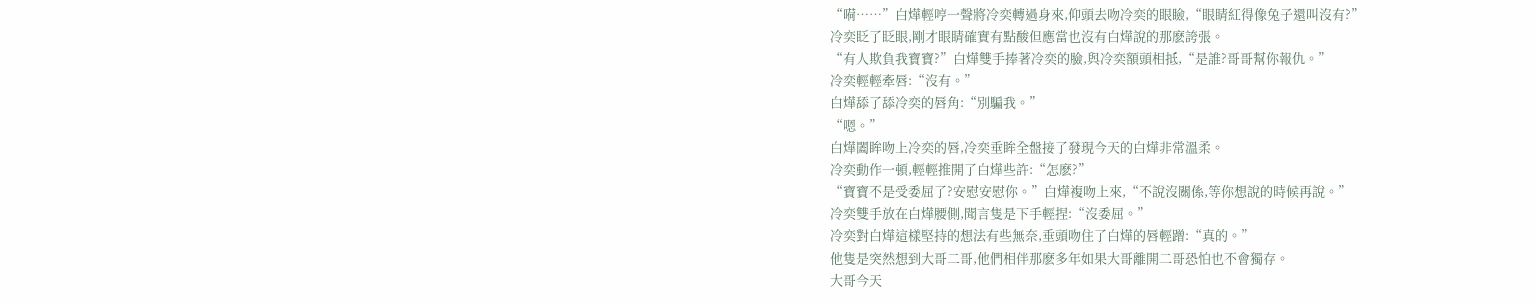“嗬……”白燁輕哼一聲將冷奕轉過身來,仰頭去吻冷奕的眼瞼,“眼睛紅得像兔子還叫沒有?”
冷奕眨了眨眼,剛才眼睛確實有點酸但應當也沒有白燁說的那麽誇張。
“有人欺負我寶寶?”白燁雙手捧著冷奕的臉,與冷奕額頭相抵,“是誰?哥哥幫你報仇。”
冷奕輕輕牽唇:“沒有。”
白燁舔了舔冷奕的唇角:“別騙我。”
“嗯。”
白燁闔眸吻上冷奕的唇,冷奕垂眸全盤接了發現今天的白燁非常溫柔。
冷奕動作一頓,輕輕推開了白燁些許:“怎麽?”
“寶寶不是受委屈了?安慰安慰你。”白燁複吻上來,“不說沒關係,等你想說的時候再說。”
冷奕雙手放在白燁腰側,聞言隻是下手輕捏:“沒委屈。”
冷奕對白燁這樣堅持的想法有些無奈,垂頭吻住了白燁的唇輕蹭:“真的。”
他隻是突然想到大哥二哥,他們相伴那麽多年如果大哥離開二哥恐怕也不會獨存。
大哥今天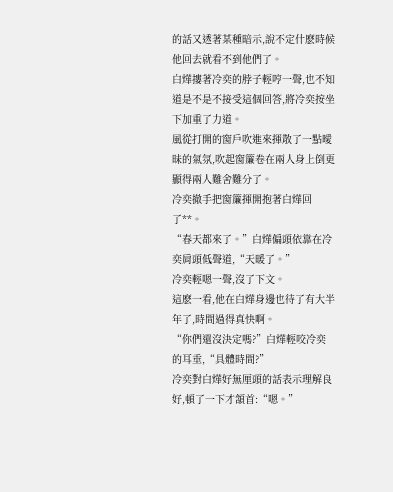的話又透著某種暗示,說不定什麽時候他回去就看不到他們了。
白燁摟著冷奕的脖子輕哼一聲,也不知道是不是不接受這個回答,將冷奕按坐下加重了力道。
風從打開的窗戶吹進來揮散了一點曖昧的氣氛,吹起窗簾卷在兩人身上倒更顯得兩人難舍難分了。
冷奕撤手把窗簾揮開抱著白燁回了**。
“春天都來了。”白燁偏頭依靠在冷奕肩頭低聲道,“天暖了。”
冷奕輕嗯一聲,沒了下文。
這麽一看,他在白燁身邊也待了有大半年了,時間過得真快啊。
“你們還沒決定嗎?”白燁輕咬冷奕的耳垂,“具體時間?”
冷奕對白燁好無厘頭的話表示理解良好,頓了一下才頷首:“嗯。”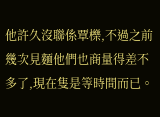他許久沒聯係覃櫟,不過之前幾次見麵他們也商量得差不多了,現在隻是等時間而已。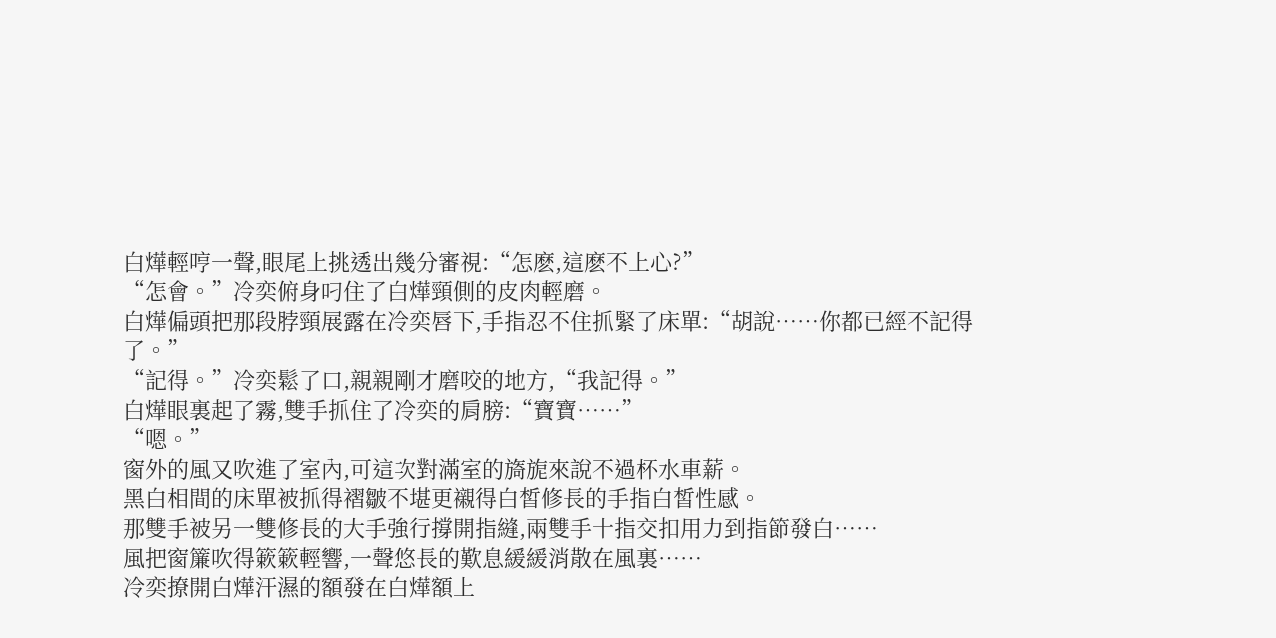白燁輕哼一聲,眼尾上挑透出幾分審視:“怎麽,這麽不上心?”
“怎會。”冷奕俯身叼住了白燁頸側的皮肉輕磨。
白燁偏頭把那段脖頸展露在冷奕唇下,手指忍不住抓緊了床單:“胡說……你都已經不記得了。”
“記得。”冷奕鬆了口,親親剛才磨咬的地方,“我記得。”
白燁眼裏起了霧,雙手抓住了冷奕的肩膀:“寶寶……”
“嗯。”
窗外的風又吹進了室內,可這次對滿室的旖旎來說不過杯水車薪。
黑白相間的床單被抓得褶皺不堪更襯得白皙修長的手指白皙性感。
那雙手被另一雙修長的大手強行撐開指縫,兩雙手十指交扣用力到指節發白……
風把窗簾吹得簌簌輕響,一聲悠長的歎息緩緩消散在風裏……
冷奕撩開白燁汗濕的額發在白燁額上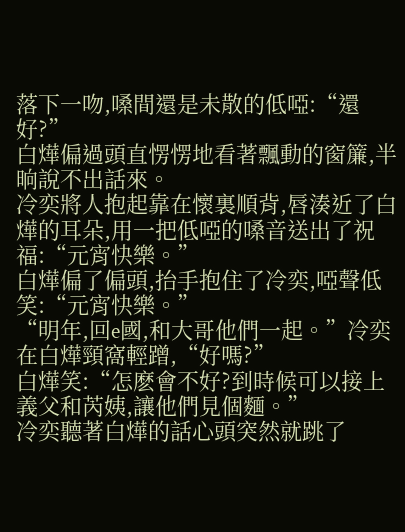落下一吻,嗓間還是未散的低啞:“還好?”
白燁偏過頭直愣愣地看著飄動的窗簾,半晌說不出話來。
冷奕將人抱起靠在懷裏順背,唇湊近了白燁的耳朵,用一把低啞的嗓音送出了祝福:“元宵快樂。”
白燁偏了偏頭,抬手抱住了冷奕,啞聲低笑:“元宵快樂。”
“明年,回e國,和大哥他們一起。”冷奕在白燁頸窩輕蹭,“好嗎?”
白燁笑:“怎麽會不好?到時候可以接上義父和芮姨,讓他們見個麵。”
冷奕聽著白燁的話心頭突然就跳了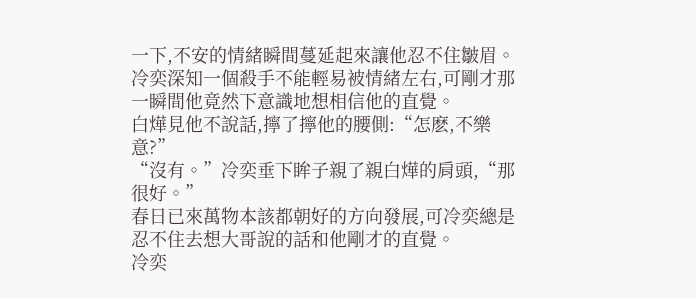一下,不安的情緒瞬間蔓延起來讓他忍不住皺眉。
冷奕深知一個殺手不能輕易被情緒左右,可剛才那一瞬間他竟然下意識地想相信他的直覺。
白燁見他不說話,擰了擰他的腰側:“怎麽,不樂意?”
“沒有。”冷奕垂下眸子親了親白燁的肩頭,“那很好。”
春日已來萬物本該都朝好的方向發展,可冷奕總是忍不住去想大哥說的話和他剛才的直覺。
冷奕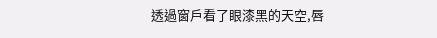透過窗戶看了眼漆黑的天空,唇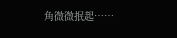角微微抿起……